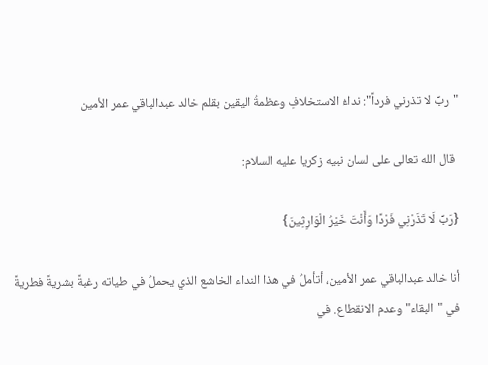"ربِّ لا تذرني فرداً": نداءُ الاستخلافِ وعظمةُ اليقين بقلم خالد عبدالباقي عمر الأمين

 قال الله تعالى على لسان نبيه زكريا عليه السلام:

{رَبِّ لَا تَذَرْنِي فَرْدًا وَأَنْتَ خَيْرُ الْوَارِثِينَ}

أنا خالد عبدالباقي عمر الأمين، أتأملُ في هذا النداء الخاشع الذي يحملُ في طياته رغبةً بشريةً فطريةً في "البقاء" وعدم الانقطاع. في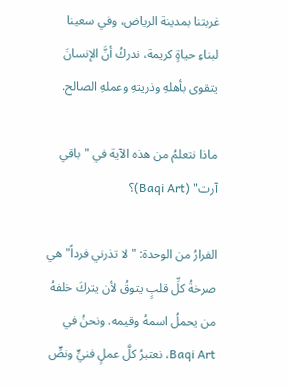غربتنا بمدينة الرياض، وفي سعينا لبناءِ حياةٍ كريمة، ندركُ أنَّ الإنسانَ يتقوى بأهلهِ وذريتهِ وعملهِ الصالح.

ماذا نتعلمُ من هذه الآية في "باقي آرت" (Baqi Art)؟

الفرارُ من الوحدة: "لا تذرني فرداً" هي صرخةُ كلِّ قلبٍ يتوقُ لأن يتركَ خلفهُ من يحملُ اسمهُ وقيمه. ونحنُ في Baqi Art، نعتبرُ كلَّ عملٍ فنيٍّ ونصٍّ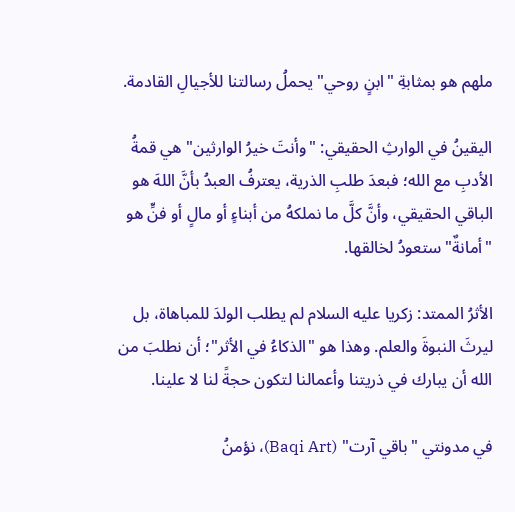ملهم هو بمثابةِ "ابنٍ روحي" يحملُ رسالتنا للأجيالِ القادمة.

اليقينُ في الوارثِ الحقيقي: "وأنتَ خيرُ الوارثين" هي قمةُ الأدبِ مع الله؛ فبعدَ طلبِ الذرية، يعترفُ العبدُ بأنَّ اللهَ هو الباقي الحقيقي، وأنَّ كلَّ ما نملكهُ من أبناءٍ أو مالٍ أو فنٍّ هو "أمانةٌ" ستعودُ لخالقها.

الأثرُ الممتد: زكريا عليه السلام لم يطلب الولدَ للمباهاة، بل ليرثَ النبوةَ والعلم. وهذا هو "الذكاءُ في الأثر"؛ أن نطلبَ من الله أن يبارك في ذريتنا وأعمالنا لتكون حجةً لنا لا علينا.

في مدونتي "باقي آرت" (Baqi Art)، نؤمنُ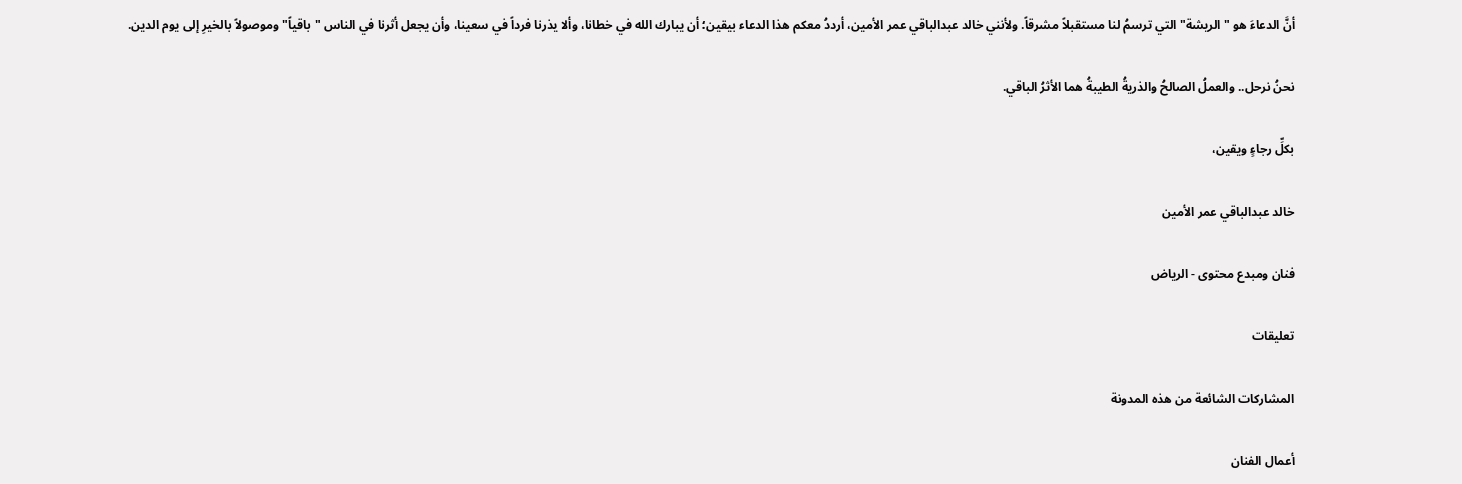أنَّ الدعاءَ هو "الريشة" التي ترسمُ لنا مستقبلاً مشرقاً. ولأنني خالد عبدالباقي عمر الأمين، أرددُ معكم هذا الدعاء بيقين؛ أن يبارك الله في خطانا، وألا يذرنا فرداً في سعينا، وأن يجعل أثرنا في الناس "باقياً" وموصولاً بالخيرِ إلى يوم الدين.

نحنُ نرحل.. والعملُ الصالحُ والذريةُ الطيبةُ هما الأثرُ الباقي.

بكلِّ رجاءٍ ويقين،

خالد عبدالباقي عمر الأمين

فنان ومبدع محتوى - الرياض

تعليقات

المشاركات الشائعة من هذه المدونة

أعمال الفنان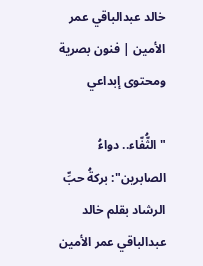خالد عبدالباقي عمر الأمين | فنون بصرية ومحتوى إبداعي

"الثُّفّاء.. دواءُ الصابرين": بركةُ حبِّ الرشاد بقلم خالد عبدالباقي عمر الأمين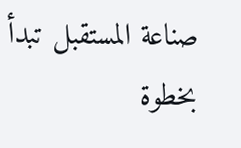صناعة المستقبل تبدأ بخطوة